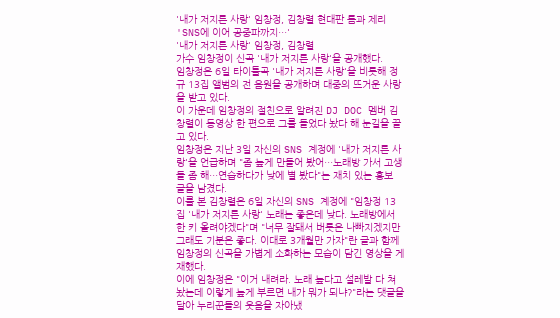'내가 저지른 사랑' 임창정, 김창렬 현대판 톰과 제리 'SNS에 이어 공중파까지…'
'내가 저지른 사랑' 임창정, 김창렬
가수 임창정이 신곡 '내가 저지른 사랑'을 공개했다.
임창정은 6일 타이틀곡 '내가 저지른 사랑'을 비롯해 정규 13집 앨범의 전 음원을 공개하며 대중의 뜨거운 사랑을 받고 있다.
이 가운데 임창정의 절친으로 알려진 DJ DOC 멤버 김창렬이 동영상 한 편으로 그를 들었다 놨다 해 눈길을 끌고 있다.
임창정은 지난 3일 자신의 SNS 계정에 '내가 저지른 사랑'을 언급하며 "좀 높게 만들어 봤어…노래방 가서 고생들 좀 해…연습하다가 낮에 별 봤다"는 재치 있는 홍보 글을 남겼다.
이를 본 김창렬은 6일 자신의 SNS 계정에 "임창정 13집 '내가 저지른 사랑' 노래는 좋은데 낮다. 노래방에서 한 키 올려야겠다"며 "너무 잘돼서 버릇은 나빠지겠지만 그래도 기분은 좋다. 이대로 3개월만 가자"란 글과 함께 임창정의 신곡을 가볍게 소화하는 모습이 담긴 영상을 게재했다.
이에 임창정은 "이거 내려라. 노래 높다고 설레발 다 쳐 놨는데 이렇게 높게 부르면 내가 뭐가 되냐?"라는 댓글을 달아 누리꾼들의 웃음을 자아냈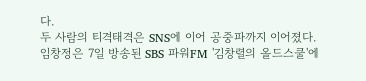다.
두 사람의 티격태격은 SNS에 이어 공중파까지 이어졌다.
임창정은 7일 방송된 SBS 파워FM '김창렬의 올드스쿨'에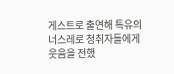게스트로 출연해 특유의 너스레로 청취자들에게 웃음을 전했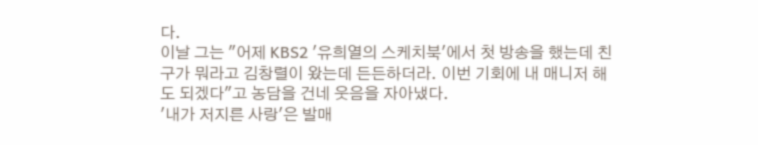다.
이날 그는 "어제 KBS2 '유희열의 스케치북'에서 첫 방송을 했는데 친구가 뭐라고 김창렬이 왔는데 든든하더라. 이번 기회에 내 매니저 해도 되겠다"고 농담을 건네 웃음을 자아냈다.
'내가 저지른 사랑'은 발매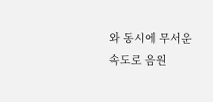와 동시에 무서운 속도로 음원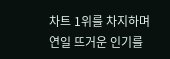차트 1위를 차지하며 연일 뜨거운 인기를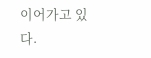이어가고 있다.